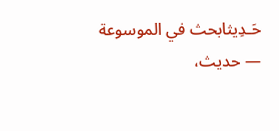حَـدِيثابحث في الموسوعة — حديث،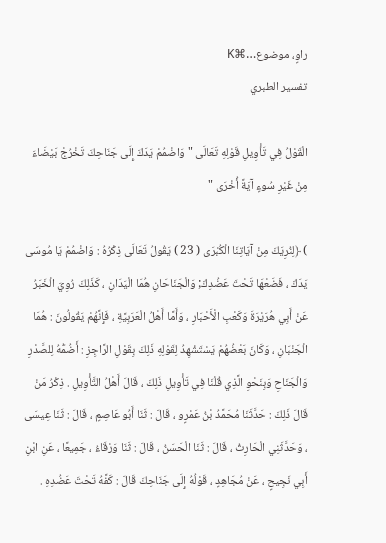راوٍ، موضوع…⌘K
تفسير الطبري

الْقَوْلُ فِي تَأْوِيلِ قَوْلِهِ تَعَالَى " وَاضْمُمْ يَدَكَ إِلَى جَنَاحِكَ تَخْرُجْ بَيْضَاءَ مِنْ غَيْرِ سُوءٍ آيَةً أُخْرَى "

) ﴿لِنُرِيَكَ مِنْ آيَاتِنَا الْكُبْرَى ( 23 ) يَقُولُ تَعَالَى ذِكْرُهُ : وَاضْمُمْ يَا مُوسَى يَدَكَ ، فَضَعْهَا تَحْتَ عَضُدِكَ; وَالْجَنَاحَانِ هُمَا الْيَدَانِ ، كَذَلِكَ رُوِيَ الْخَبَرُ عَنْ أَبِي هُرَيْرَةَ وَكَعْبِ الْأَحْبَارِ ، وَأَمَّا أَهْلُ الْعَرَبِيَّةِ ، فَإِنَّهُمْ يَقُولُونَ : هُمَا الْجَنْبَانِ ، وَكَانَ بَعْضُهُمْ يَسْتَشْهِدُ لِقَوْلِهِ ذَلِكَ بِقَوْلِ الرَّاجِزِ : أَضُمُّهُ لِلصَّدْرِ وَالْجَنَاحِ وَبِنَحْوِ الَّذِي قُلْنَا فِي تَأْوِيلِ ذَلِكَ ، قَالَ أَهْلُ التَّأْوِيلِ . ذِكْرُ مَنْ قَالَ ذَلِكَ : حَدَّثَنَا مُحَمَّدُ بْنُ عَمْرٍو ، قَالَ : ثَنَا أَبُو عَاصِمٍ ، قَالَ : ثَنَا عِيسَى ، وَحَدَّثَنِي الْحَارِثُ ، قَالَ : ثَنَا الْحَسَنُ ، قَالَ : ثَنَا وَرْقَاءُ ، جَمِيعًا ، عَنِ ابْنِ أَبِي نَجِيحٍ ، عَنْ مُجَاهِدٍ ، قَوْلُهُ إِلَى جَنَاحِكَ قَالَ : كَفَّهُ تَحْتَ عَضُدِهِ .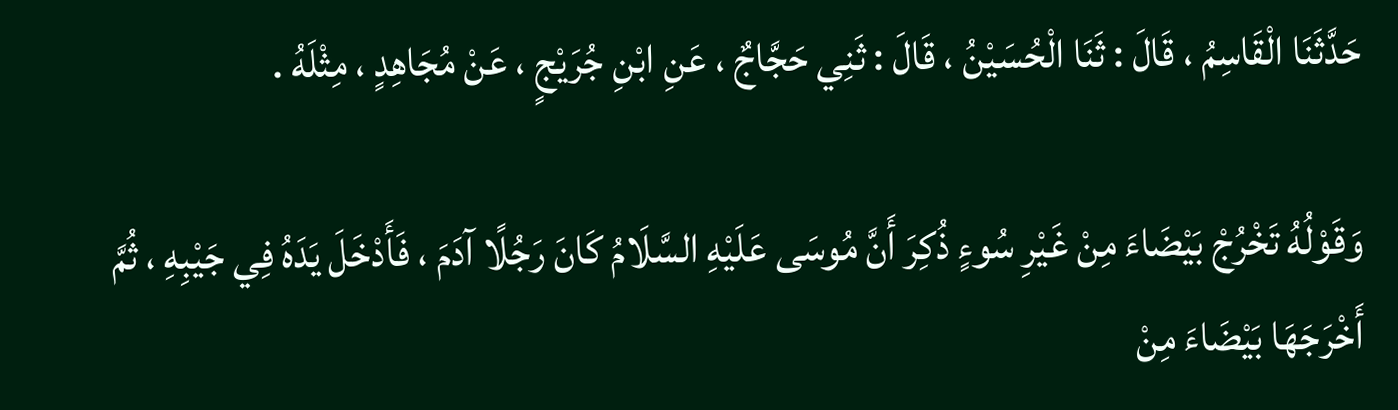حَدَّثَنَا الْقَاسِمُ ، قَالَ : ثَنَا الْحُسَيْنُ ، قَالَ : ثَنِي حَجَّاجٌ ، عَنِ ابْنِ جُرَيْجٍ ، عَنْ مُجَاهِدٍ ، مِثْلَهُ .

وَقَوْلُهُ تَخْرُجْ بَيْضَاءَ مِنْ غَيْرِ سُوءٍ ذُكِرَ أَنَّ مُوسَى عَلَيْهِ السَّلَامُ كَانَ رَجُلًا آدَمَ ، فَأَدْخَلَ يَدَهُ فِي جَيْبِهِ ، ثُمَّ أَخْرَجَهَا بَيْضَاءَ مِنْ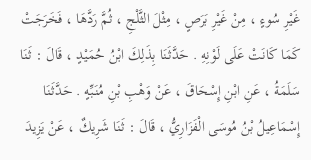غَيْرِ سُوءٍ ، مِنْ غَيْرِ بَرَصٍ ، مِثْلَ الثَّلْجِ ، ثُمَّ رَدَّهَا ، فَخَرَجَتْ كَمَا كَانَتْ عَلَى لَوْنِهِ . حَدَّثَنَا بِذَلِكَ ابْنُ حُمَيْدٍ ، قَالَ : ثَنَا سَلَمَةُ ، عَنِ ابْنِ إِسْحَاقَ ، عَنْ وَهْبِ بْنِ مُنَبِّهٍ . حَدَّثَنَا إِسْمَاعِيلُ بْنُ مُوسَى الْفَزَارِيُّ ، قَالَ : ثَنَا شَرِيكٌ ، عَنْ يَزِيدَ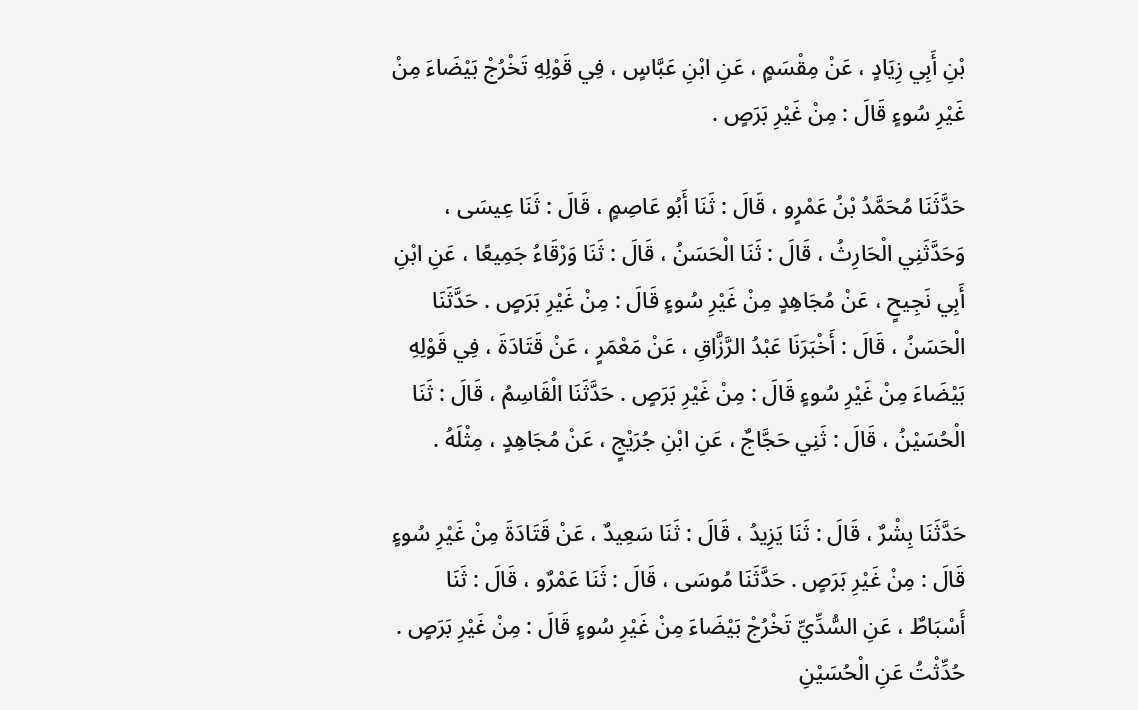بْنِ أَبِي زِيَادٍ ، عَنْ مِقْسَمٍ ، عَنِ ابْنِ عَبَّاسٍ ، فِي قَوْلِهِ تَخْرُجْ بَيْضَاءَ مِنْ غَيْرِ سُوءٍ قَالَ : مِنْ غَيْرِ بَرَصٍ .

حَدَّثَنَا مُحَمَّدُ بْنُ عَمْرٍو ، قَالَ : ثَنَا أَبُو عَاصِمٍ ، قَالَ : ثَنَا عِيسَى ، وَحَدَّثَنِي الْحَارِثُ ، قَالَ : ثَنَا الْحَسَنُ ، قَالَ : ثَنَا وَرْقَاءُ جَمِيعًا ، عَنِ ابْنِ أَبِي نَجِيحٍ ، عَنْ مُجَاهِدٍ مِنْ غَيْرِ سُوءٍ قَالَ : مِنْ غَيْرِ بَرَصٍ . حَدَّثَنَا الْحَسَنُ ، قَالَ : أَخْبَرَنَا عَبْدُ الرَّزَّاقِ ، عَنْ مَعْمَرٍ ، عَنْ قَتَادَةَ ، فِي قَوْلِهِ بَيْضَاءَ مِنْ غَيْرِ سُوءٍ قَالَ : مِنْ غَيْرِ بَرَصٍ . حَدَّثَنَا الْقَاسِمُ ، قَالَ : ثَنَا الْحُسَيْنُ ، قَالَ : ثَنِي حَجَّاجٌ ، عَنِ ابْنِ جُرَيْجٍ ، عَنْ مُجَاهِدٍ ، مِثْلَهُ .

حَدَّثَنَا بِشْرٌ ، قَالَ : ثَنَا يَزِيدُ ، قَالَ : ثَنَا سَعِيدٌ ، عَنْ قَتَادَةَ مِنْ غَيْرِ سُوءٍ قَالَ : مِنْ غَيْرِ بَرَصٍ . حَدَّثَنَا مُوسَى ، قَالَ : ثَنَا عَمْرٌو ، قَالَ : ثَنَا أَسْبَاطٌ ، عَنِ السُّدِّيِّ تَخْرُجْ بَيْضَاءَ مِنْ غَيْرِ سُوءٍ قَالَ : مِنْ غَيْرِ بَرَصٍ . حُدِّثْتُ عَنِ الْحُسَيْنِ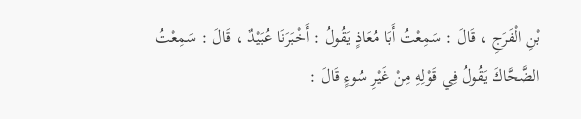بْنِ الْفَرَجِ ، قَالَ : سَمِعْتُ أَبَا مُعَاذٍ يَقُولُ : أَخْبَرَنَا عُبَيْدٌ ، قَالَ : سَمِعْتُ الضَّحَّاكَ يَقُولُ فِي قَوْلِهِ مِنْ غَيْرِ سُوءٍ قَالَ :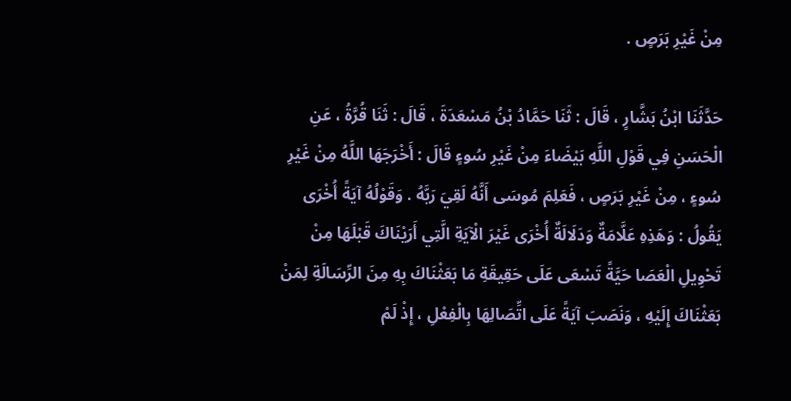مِنْ غَيْرِ بَرَصٍ .

حَدَّثَنَا ابْنُ بَشَّارٍ ، قَالَ : ثَنَا حَمَّادُ بْنُ مَسْعَدَةَ ، قَالَ : ثَنَا قُرَّةُ ، عَنِ الْحَسَنِ فِي قَوْلِ اللَّهِ بَيْضَاءَ مِنْ غَيْرِ سُوءٍ قَالَ : أَخْرَجَهَا اللَّهُ مِنْ غَيْرِ سُوءٍ ، مِنْ غَيْرِ بَرَصٍ ، فَعَلِمَ مُوسَى أَنَّهُ لَقِيَ رَبَّهُ . وَقَوْلُهُ آيَةً أُخْرَى يَقُولُ : وَهَذِهِ عَلَّامَةٌ وَدَلَالَةٌ أُخْرَى غَيْرَ الْآيَةِ الَّتِي أَرَيْنَاكَ قَبْلَهَا مِنْ تَحْوِيلِ الْعَصَا حَيَّةً تَسْعَى عَلَى حَقِيقَةِ مَا بَعَثْنَاكَ بِهِ مِنَ الرِّسَالَةِ لِمَنْ بَعَثْنَاكَ إِلَيْهِ ، وَنَصَبَ آيَةً عَلَى اتِّصَالِهَا بِالْفِعْلِ ، إِذْ لَمْ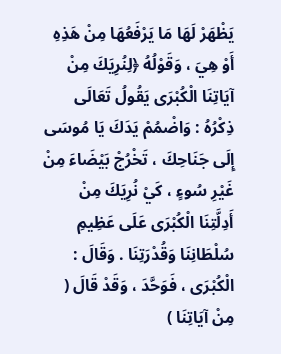يَظْهَرْ لَهَا مَا يَرْفَعُهَا مِنْ هَذِهِ أَوْ هِيَ ، وَقَوْلُهُ ﴿لِنُرِيَكَ مِنْ آيَاتِنَا الْكُبْرَى يَقُولُ تَعَالَى ذِكْرُهُ : وَاضْمُمْ يَدَكَ يَا مُوسَى إِلَى جَنَاحِكَ ، تَخْرُجْ بَيْضَاءَ مِنْ غَيْرِ سُوءٍ ، كَيْ نُرِيَكَ مِنْ أَدِلَّتِنَا الْكُبْرَى عَلَى عَظِيمِ سُلْطَانِنَا وَقُدْرَتِنَا . وَقَالَ : الْكُبْرَى ، فَوَحَّدَ ، وَقَدْ قَالَ ( مِنْ آيَاتِنَا )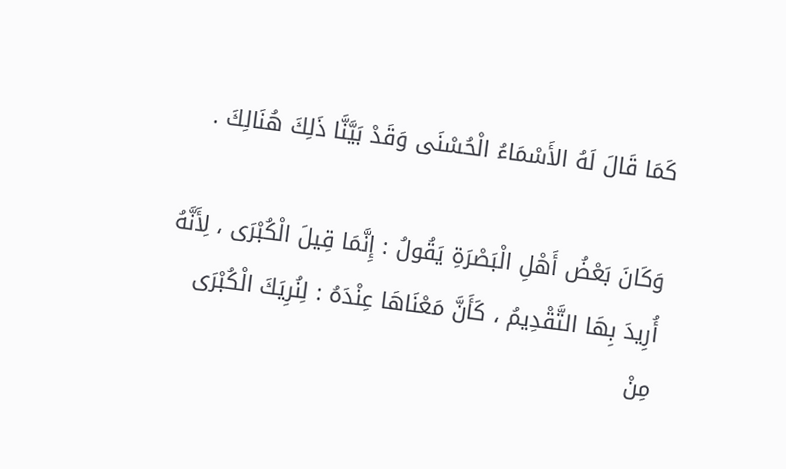كَمَا قَالَ لَهُ الأَسْمَاءُ الْحُسْنَى وَقَدْ بَيَّنَّا ذَلِكَ هُنَالِكَ .

وَكَانَ بَعْضُ أَهْلِ الْبَصْرَةِ يَقُولُ : إِنَّمَا قِيلَ الْكُبْرَى ، لِأَنَّهُ أُرِيدَ بِهَا التَّقْدِيمُ ، كَأَنَّ مَعْنَاهَا عِنْدَهُ : لِنُرِيَكَ الْكُبْرَى مِنْ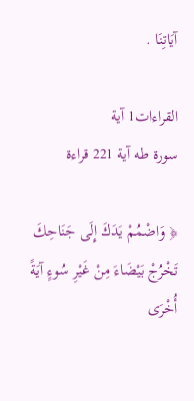آيَاتِنَا .

القراءات1 آية
سورة طه آية 221 قراءة

﴿ وَاضْمُمْ يَدَكَ إِلَى جَنَاحِكَ تَخْرُجْ بَيْضَاءَ مِنْ غَيْرِ سُوءٍ آيَةً أُخْرَى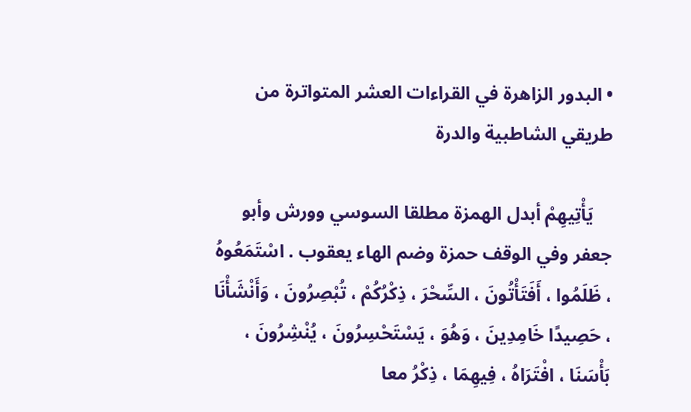• البدور الزاهرة في القراءات العشر المتواترة من طريقي الشاطبية والدرة

    يَأْتِيهِمْ أبدل الهمزة مطلقا السوسي وورش وأبو جعفر وفي الوقف حمزة وضم الهاء يعقوب . اسْتَمَعُوهُ ، ظَلَمُوا ، أَفَتَأْتُونَ ، السِّحْرَ ، ذِكْرُكُمْ ، تُبْصِرُونَ ، وَأَنْشَأْنَا ، حَصِيدًا خَامِدِينَ ، وَهُوَ ، يَسْتَحْسِرُونَ ، يُنْشِرُونَ ، بَأْسَنَا ، افْتَرَاهُ ، فِيهِمَا ، ذِكْرُ معا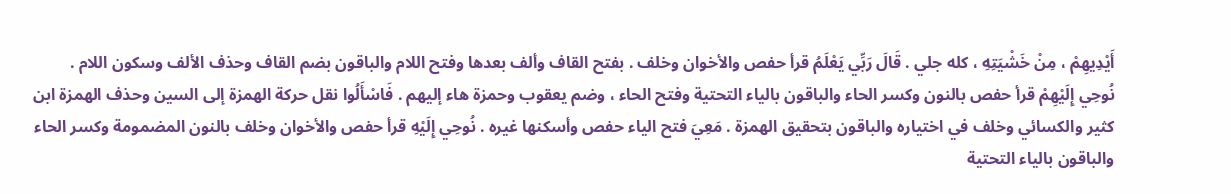أَيْدِيهِمْ ، مِنْ خَشْيَتِهِ ، كله جلي . قَالَ رَبِّي يَعْلَمُ قرأ حفص والأخوان وخلف . بفتح القاف وألف بعدها وفتح اللام والباقون بضم القاف وحذف الألف وسكون اللام . نُوحِي إِلَيْهِمْ قرأ حفص بالنون وكسر الحاء والباقون بالياء التحتية وفتح الحاء ، وضم يعقوب وحمزة هاء إليهم . فَاسْأَلُوا نقل حركة الهمزة إلى السين وحذف الهمزة ابن كثير والكسائي وخلف في اختياره والباقون بتحقيق الهمزة . مَعِيَ فتح الياء حفص وأسكنها غيره . نُوحِي إِلَيْهِ قرأ حفص والأخوان وخلف بالنون المضمومة وكسر الحاء والباقون بالياء التحتية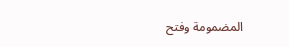المضمومة وفتح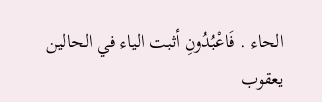الحاء . فَاعْبُدُونِ أثبت الياء في الحالين يعقوب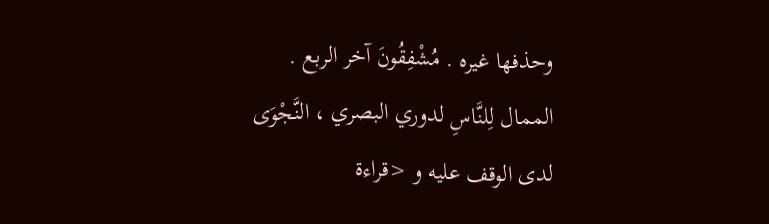وحذفها غيره . مُشْفِقُونَ آخر الربع . الممال لِلنَّاسِ لدوري البصري ، النَّجْوَى لدى الوقف عليه و <قراءة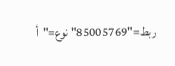ربط="85005769" نوع="أ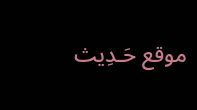موقع حَـدِيث